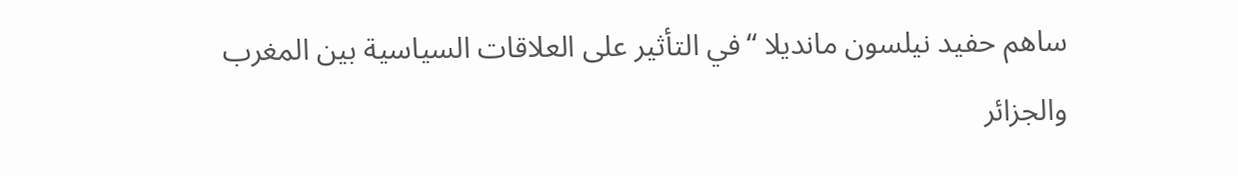ساهم حفيد نيلسون مانديلا “في التأثير على العلاقات السياسية بين المغرب والجزائر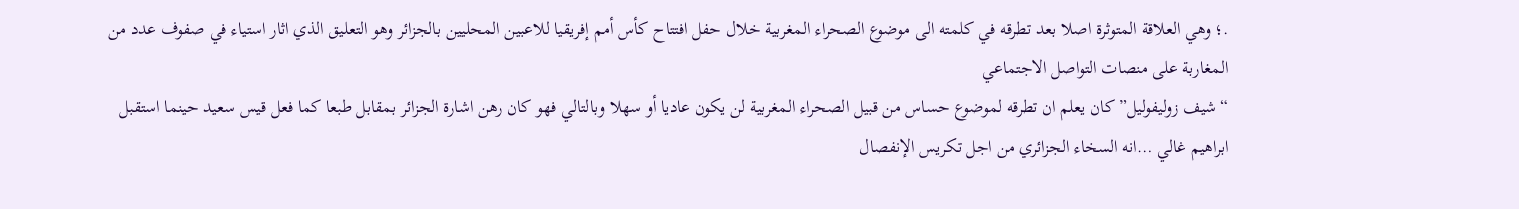.؛ وهي العلاقة المتوثرة اصلا بعد تطرقه في كلمته الى موضوع الصحراء المغربية خلال حفل افتتاح كأس أمم إفريقيا للاعبين المحليين بالجزائر وهو التعليق الذي اثار استياء في صفوف عدد من المغاربة على منصات التواصل الاجتماعي
“شيف زوليفوليل” كان يعلم ان تطرقه لموضوع حساس من قبيل الصحراء المغربية لن يكون عاديا أو سهلا وبالتالي فهو كان رهن اشارة الجزائر بمقابل طبعا كما فعل قيس سعيد حينما استقبل ابراهيم غالي …انه السخاء الجزائري من اجل تكريس الإنفصال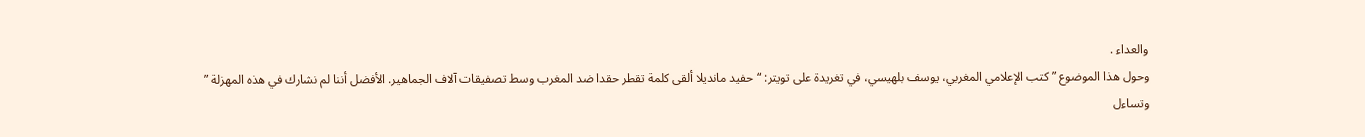والعداء .
وحول هذا الموضوع ” كتب الإعلامي المغربي، يوسف بلهيسي، في تغريدة على تويتر: “حفيد مانديلا ألقى كلمة تقطر حقدا ضد المغرب وسط تصفيقات آلاف الجماهير. الأفضل أننا لم نشارك في هذه المهزلة ”
وتساءل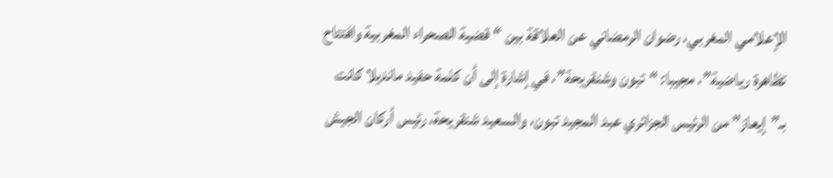الإعلامي المغربي، رضوان الرمضاني عن العلاقة بين “قضية الصحراء المغربية وافتتاح تظاهرة رياضية”، مجيبا: “تبون وشنقريحة”، في إشارة إلى أن كلمة حفيد مانديلا كانت بـ”إيعاز” من الرئيس الجزائري عبد المجيد تبون، والسعيد شنقريحة، رئيس أركان الجيش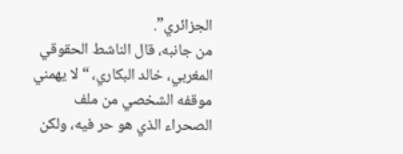الجزائري”.
من جانبه، قال الناشط الحقوقي المغربي، خالد البكاري، “لا يهمني موقفه الشخصي من ملف الصحراء الذي هو حر فيه، ولكن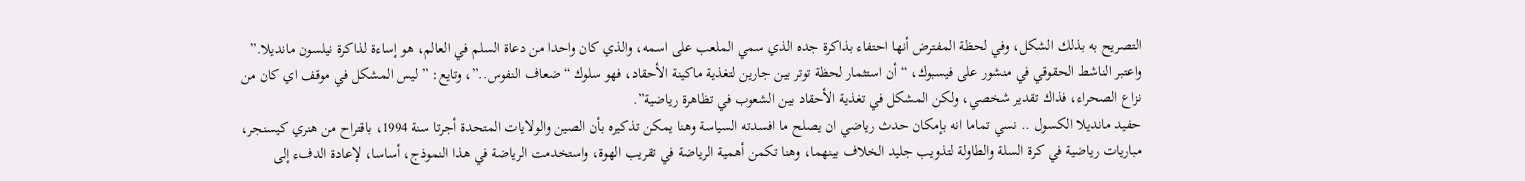التصريح به بذلك الشكل، وفي لحظة المفترض أنها احتفاء بذاكرة جده الذي سمي الملعب على اسمه، والذي كان واحدا من دعاة السلم في العالم، هو إساءة لذاكرة نيلسون مانديلا.”
واعتبر الناشط الحقوقي في منشور على فيسبوك، “أن استثمار لحظة توتر بين جارين لتغذية ماكينة الأحقاد، فهو سلوك “ضعاف النفوس..”، وتايع: ” ليس المشكل في موقف اي كان من نزاع الصحراء، فذاك تقدير شخصي، ولكن المشكل في تغذية الأحقاد بين الشعوب في تظاهرة رياضية”.
حفيد مانديلا الكسول .. نسي تماما انه بإمكان حدث رياضي ان يصلح ما افسدته السياسة وهنا يمكن تذكيره بأن الصين والولايات المتحدة أجرتا سنة 1994، باقتراح من هنري كيسنجر، مباريات رياضية في كرة السلة والطاولة لتذويب جليد الخلاف بينهما، وهنا تكمن أهمية الرياضة في تقريب الهوة، واستخدمت الرياضة في هذا النموذج، أساسا، لإعادة الدفء إلى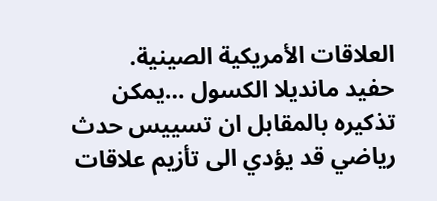العلاقات الأمريكية الصينية.
حفيد مانديلا الكسول …يمكن تذكيره بالمقابل ان تسييس حدث رياضي قد يؤدي الى تأزيم علاقات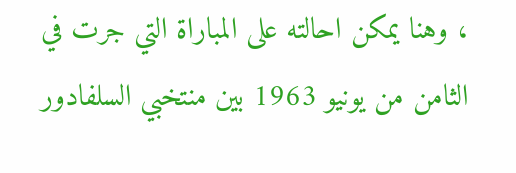، وهنا يمكن احالته على المباراة التي جرت في الثامن من يونيو 1963 بين منتخبي السلفادور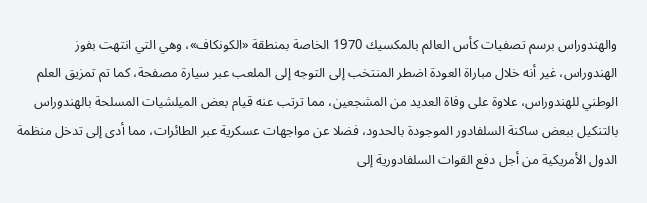والهندوراس برسم تصفيات كأس العالم بالمكسيك 1970 الخاصة بمنطقة «الكونكاف»، وهي التي انتهت بفوز الهندوراس، غير أنه خلال مباراة العودة اضطر المنتخب إلى التوجه إلى الملعب عبر سيارة مصفحة، كما تم تمزيق العلم الوطني للهندوراس، علاوة على وفاة العديد من المشجعين، مما ترتب عنه قيام بعض الميلشيات المسلحة بالهندوراس بالتنكيل ببعض ساكنة السلفادور الموجودة بالحدود، فضلا عن مواجهات عسكرية عبر الطائرات، مما أدى إلى تدخل منظمة الدول الأمريكية من أجل دفع القوات السلفادورية إلى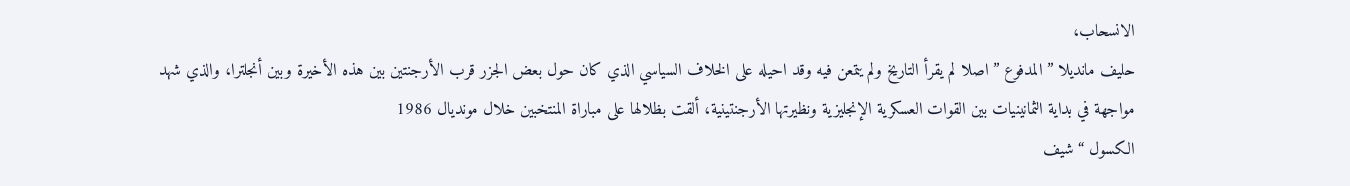الانسحاب،
حليف مانديلا ” المدفوع ” اصلا لم يقرأ التاريخ ولم يتمعن فيه وقد احيله على الخلاف السياسي الذي كان حول بعض الجزر قرب الأرجنتين بين هذه الأخيرة وبين أنجلترا، والذي شهد مواجهة في بداية الثمانينيات بين القوات العسكرية الإنجليزية ونظيرتها الأرجنتينية، ألقت بظلالها على مباراة المنتخبين خلال مونديال 1986
الكسول “شيف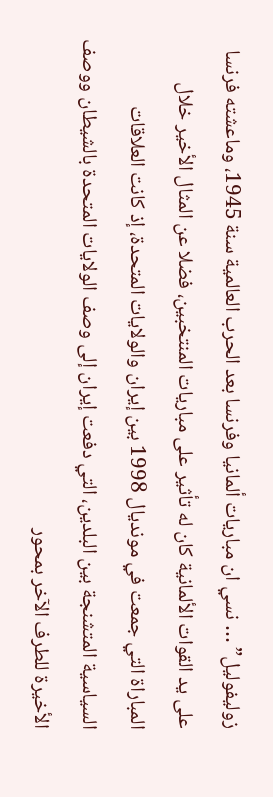زوليفوليل” … نسي ان مباريات ألمانيا وفرنسا بعد الحرب العالمية سنة 1945، وماعشته فرنسا على يد القوات الألمانية كان له تأثير على مباريات المنتخبين، فضلا عن المثال الأخير خلال المباراة التي جمعت في مونديال 1998 بين إيران والولايات المتحدة، إذ كانت العلاقات السياسية المتشنجة بين البلدين، التي دفعت إيران إلى وصف الولايات المتحدة بالشيطان ووصف الأخيرة للطرف الآخر بمحور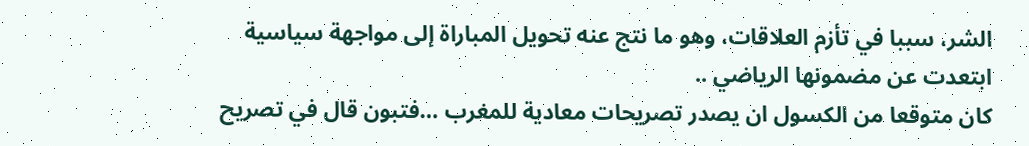الشر، سببا في تأزم العلاقات، وهو ما نتج عنه تحويل المباراة إلى مواجهة سياسية ابتعدت عن مضمونها الرياضي ..
كان متوقعا من الكسول ان يصدر تصريحات معادية للمغرب …فتبون قال في تصريح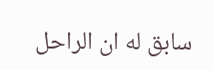سابق له ان الراحل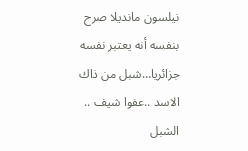نيلسون مانديلا صرح بنفسه أنه يعتبر نفسه جزائريا…شبل من ذاك الاسد ..عفوا شيف .. الشبل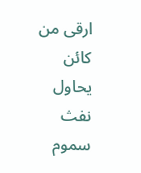ارقى من كائن يحاول نفث سموم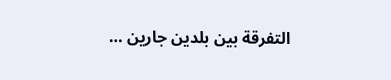التفرقة بين بلدين جارين …